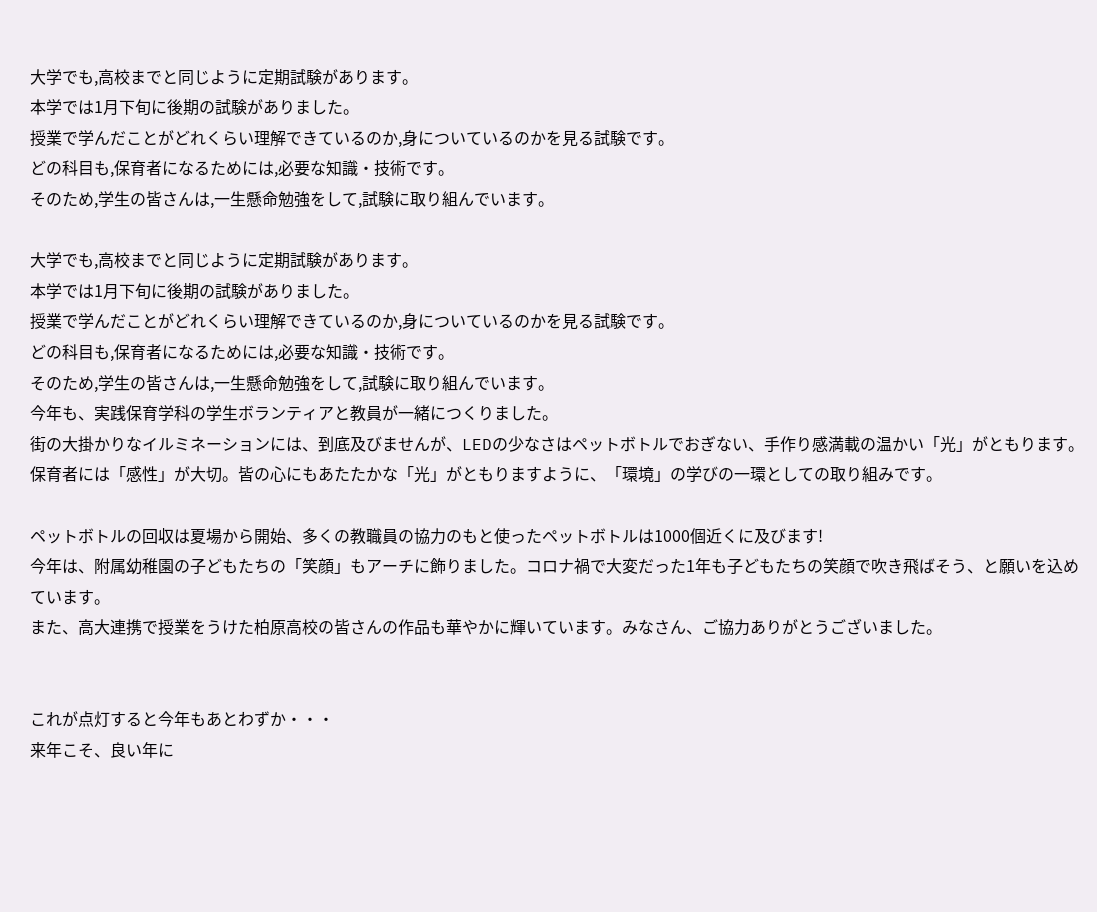大学でも,高校までと同じように定期試験があります。
本学では1月下旬に後期の試験がありました。
授業で学んだことがどれくらい理解できているのか,身についているのかを見る試験です。
どの科目も,保育者になるためには,必要な知識・技術です。
そのため,学生の皆さんは,一生懸命勉強をして,試験に取り組んでいます。

大学でも,高校までと同じように定期試験があります。
本学では1月下旬に後期の試験がありました。
授業で学んだことがどれくらい理解できているのか,身についているのかを見る試験です。
どの科目も,保育者になるためには,必要な知識・技術です。
そのため,学生の皆さんは,一生懸命勉強をして,試験に取り組んでいます。
今年も、実践保育学科の学生ボランティアと教員が一緒につくりました。
街の大掛かりなイルミネーションには、到底及びませんが、LEDの少なさはペットボトルでおぎない、手作り感満載の温かい「光」がともります。
保育者には「感性」が大切。皆の心にもあたたかな「光」がともりますように、「環境」の学びの一環としての取り組みです。

ペットボトルの回収は夏場から開始、多くの教職員の協力のもと使ったペットボトルは1000個近くに及びます!
今年は、附属幼稚園の子どもたちの「笑顔」もアーチに飾りました。コロナ禍で大変だった1年も子どもたちの笑顔で吹き飛ばそう、と願いを込めています。
また、高大連携で授業をうけた柏原高校の皆さんの作品も華やかに輝いています。みなさん、ご協力ありがとうございました。


これが点灯すると今年もあとわずか・・・
来年こそ、良い年に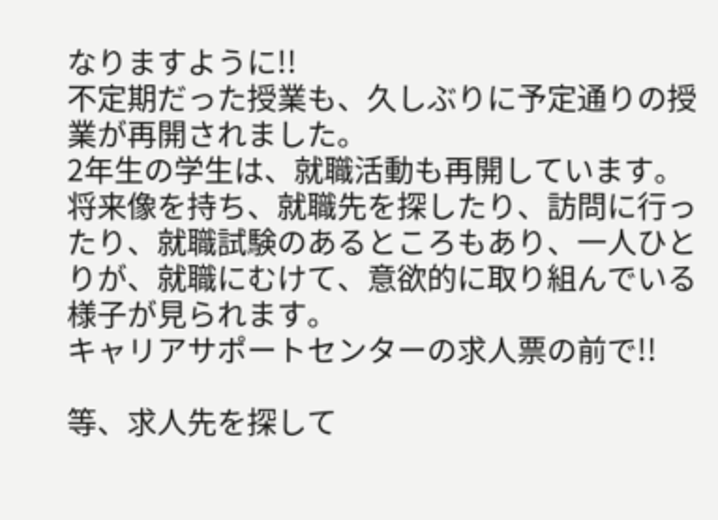なりますように!!
不定期だった授業も、久しぶりに予定通りの授業が再開されました。
2年生の学生は、就職活動も再開しています。
将来像を持ち、就職先を探したり、訪問に行ったり、就職試験のあるところもあり、一人ひとりが、就職にむけて、意欲的に取り組んでいる様子が見られます。
キャリアサポートセンターの求人票の前で!!

等、求人先を探して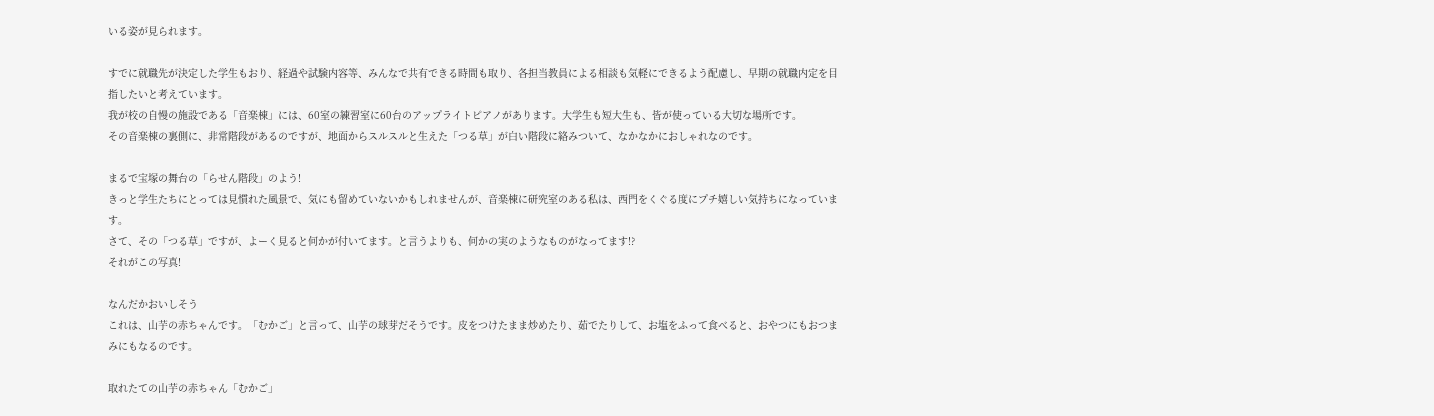いる姿が見られます。

すでに就職先が決定した学生もおり、経過や試験内容等、みんなで共有できる時間も取り、各担当教員による相談も気軽にできるよう配慮し、早期の就職内定を目指したいと考えています。
我が校の自慢の施設である「音楽棟」には、60室の練習室に60台のアップライトピアノがあります。大学生も短大生も、皆が使っている大切な場所です。
その音楽棟の裏側に、非常階段があるのですが、地面からスルスルと生えた「つる草」が白い階段に絡みついて、なかなかにおしゃれなのです。

まるで宝塚の舞台の「らせん階段」のよう!
きっと学生たちにとっては見慣れた風景で、気にも留めていないかもしれませんが、音楽棟に研究室のある私は、西門をくぐる度にプチ嬉しい気持ちになっています。
さて、その「つる草」ですが、よーく見ると何かが付いてます。と言うよりも、何かの実のようなものがなってます!?
それがこの写真!

なんだかおいしそう
これは、山芋の赤ちゃんです。「むかご」と言って、山芋の球芽だそうです。皮をつけたまま炒めたり、茹でたりして、お塩をふって食べると、おやつにもおつまみにもなるのです。

取れたての山芋の赤ちゃん「むかご」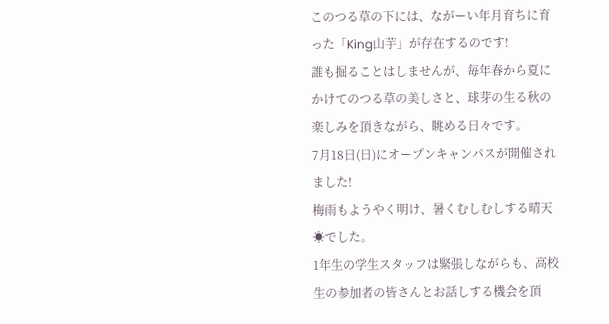このつる草の下には、ながーい年月育ちに育った「King山芋」が存在するのです!
誰も掘ることはしませんが、毎年春から夏にかけてのつる草の美しさと、球芽の生る秋の楽しみを頂きながら、眺める日々です。
7月18日(日)にオープンキャンパスが開催されました!
梅雨もようやく明け、暑くむしむしする晴天☀でした。
1年生の学生スタッフは緊張しながらも、高校生の参加者の皆さんとお話しする機会を頂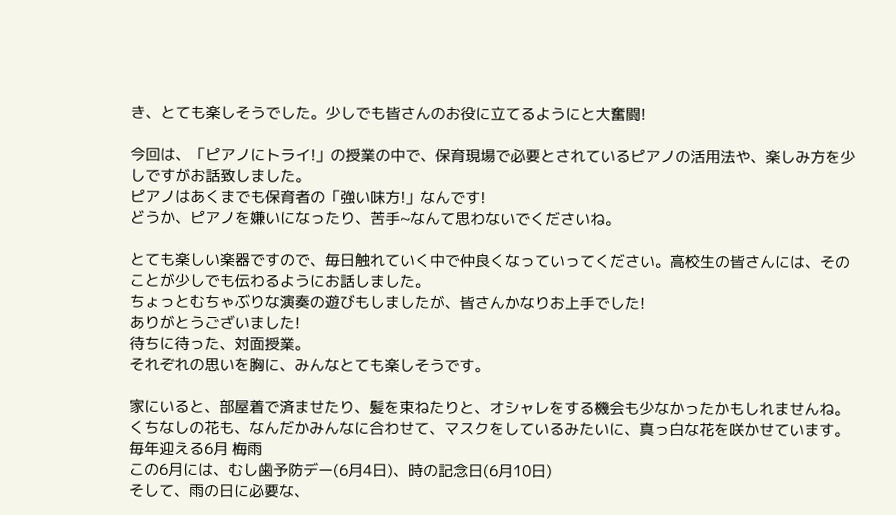き、とても楽しそうでした。少しでも皆さんのお役に立てるようにと大奮闘!

今回は、「ピアノにトライ!」の授業の中で、保育現場で必要とされているピアノの活用法や、楽しみ方を少しですがお話致しました。
ピアノはあくまでも保育者の「強い味方!」なんです!
どうか、ピアノを嫌いになったり、苦手~なんて思わないでくださいね。

とても楽しい楽器ですので、毎日触れていく中で仲良くなっていってください。高校生の皆さんには、そのことが少しでも伝わるようにお話しました。
ちょっとむちゃぶりな演奏の遊びもしましたが、皆さんかなりお上手でした!
ありがとうございました!
待ちに待った、対面授業。
それぞれの思いを胸に、みんなとても楽しそうです。

家にいると、部屋着で済ませたり、髪を束ねたりと、オシャレをする機会も少なかったかもしれませんね。
くちなしの花も、なんだかみんなに合わせて、マスクをしているみたいに、真っ白な花を咲かせています。
毎年迎える6月 梅雨
この6月には、むし歯予防デー(6月4日)、時の記念日(6月10日)
そして、雨の日に必要な、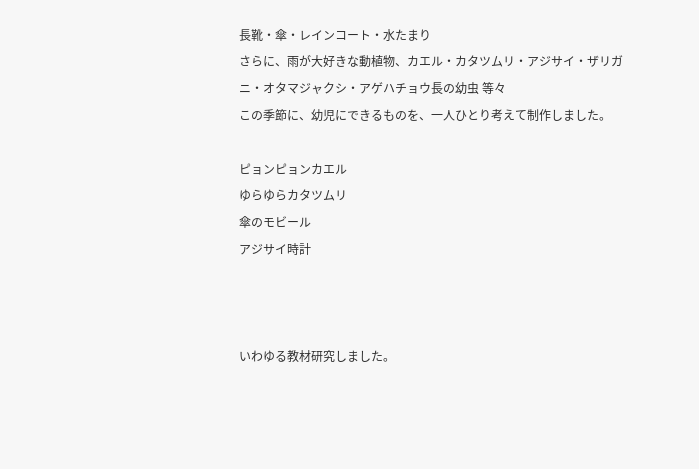長靴・傘・レインコート・水たまり
さらに、雨が大好きな動植物、カエル・カタツムリ・アジサイ・ザリガニ・オタマジャクシ・アゲハチョウ長の幼虫 等々
この季節に、幼児にできるものを、一人ひとり考えて制作しました。

ピョンピョンカエル
ゆらゆらカタツムリ
傘のモビール
アジサイ時計



いわゆる教材研究しました。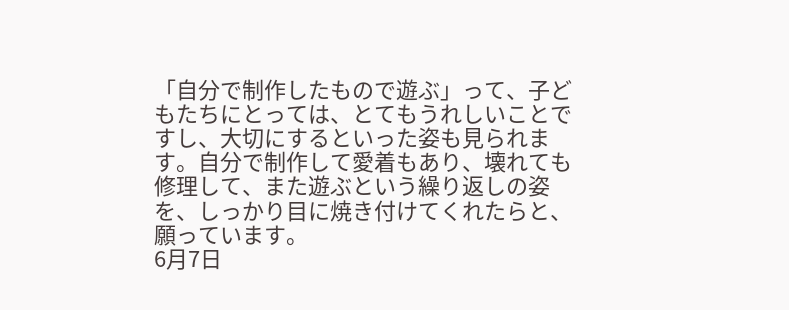「自分で制作したもので遊ぶ」って、子どもたちにとっては、とてもうれしいことですし、大切にするといった姿も見られます。自分で制作して愛着もあり、壊れても修理して、また遊ぶという繰り返しの姿を、しっかり目に焼き付けてくれたらと、願っています。
6月7日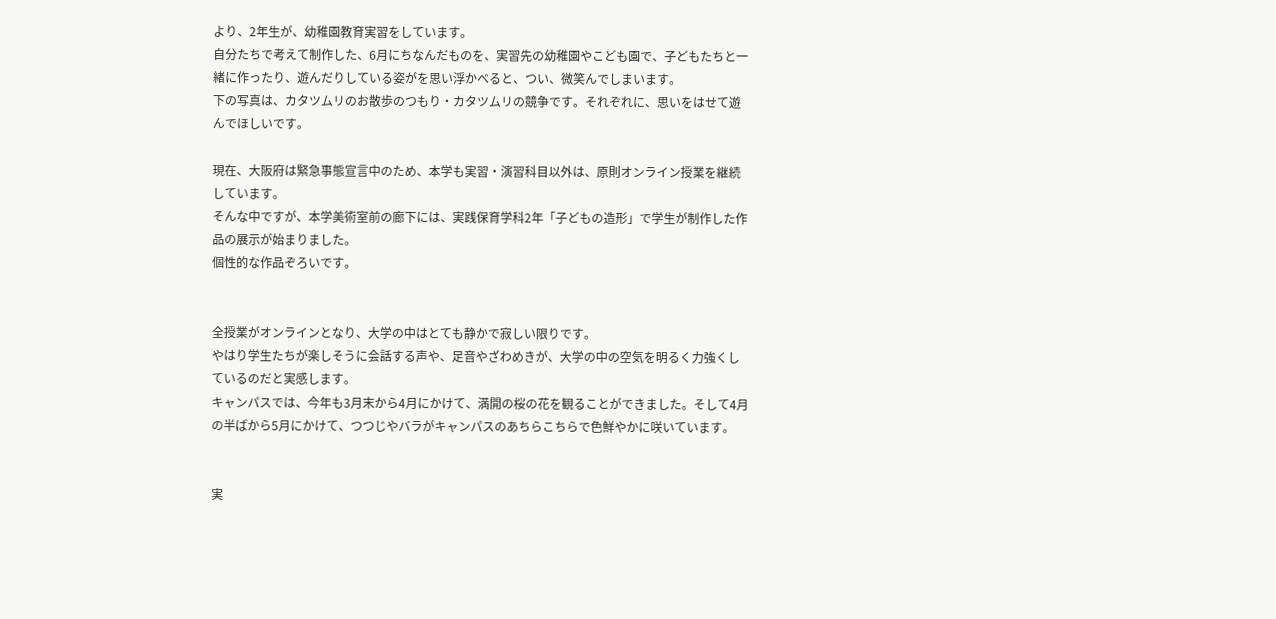より、2年生が、幼稚園教育実習をしています。
自分たちで考えて制作した、6月にちなんだものを、実習先の幼稚園やこども園で、子どもたちと一緒に作ったり、遊んだりしている姿がを思い浮かべると、つい、微笑んでしまいます。
下の写真は、カタツムリのお散歩のつもり・カタツムリの競争です。それぞれに、思いをはせて遊んでほしいです。

現在、大阪府は緊急事態宣言中のため、本学も実習・演習科目以外は、原則オンライン授業を継続しています。
そんな中ですが、本学美術室前の廊下には、実践保育学科2年「子どもの造形」で学生が制作した作品の展示が始まりました。
個性的な作品ぞろいです。


全授業がオンラインとなり、大学の中はとても静かで寂しい限りです。
やはり学生たちが楽しそうに会話する声や、足音やざわめきが、大学の中の空気を明るく力強くしているのだと実感します。
キャンパスでは、今年も3月末から4月にかけて、満開の桜の花を観ることができました。そして4月の半ばから5月にかけて、つつじやバラがキャンパスのあちらこちらで色鮮やかに咲いています。


実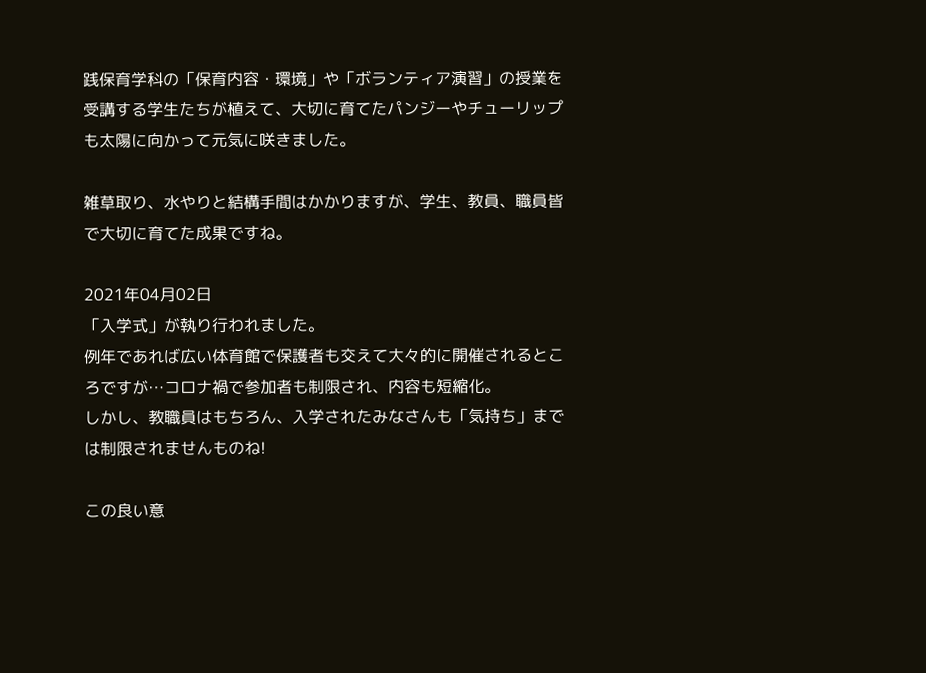践保育学科の「保育内容・環境」や「ボランティア演習」の授業を受講する学生たちが植えて、大切に育てたパンジーやチューリップも太陽に向かって元気に咲きました。

雑草取り、水やりと結構手間はかかりますが、学生、教員、職員皆で大切に育てた成果ですね。

2021年04月02日
「入学式」が執り行われました。
例年であれば広い体育館で保護者も交えて大々的に開催されるところですが…コロナ禍で参加者も制限され、内容も短縮化。
しかし、教職員はもちろん、入学されたみなさんも「気持ち」までは制限されませんものね!

この良い意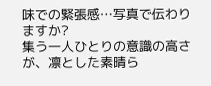味での緊張感…写真で伝わりますか?
集う一人ひとりの意識の高さが、凛とした素晴ら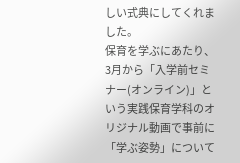しい式典にしてくれました。
保育を学ぶにあたり、3月から「入学前セミナー(オンライン)」という実践保育学科のオリジナル動画で事前に「学ぶ姿勢」について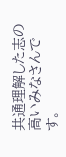共通理解した志の高いみなさんです。